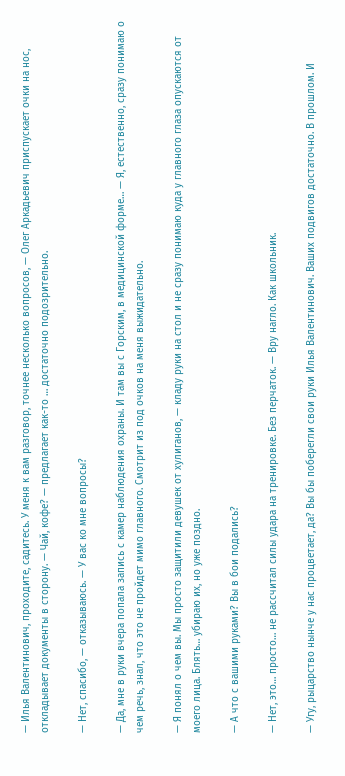— Илья Валентинович, проходите, садитесь. У меня к вам разговор, точнее несколько вопросов, — Олег Аркадьевич приспускает очки на нос, откладывает документы в сторону. — Чай, кофе? — предлагает как-то … достаточно подозрительно.

— Нет, спасибо, — отказываюсь. — У вас ко мне вопросы?

— Да, мне в руки вчера попала запись с камер наблюдения охраны. И там вы с Горским, в медицинской форме… — Я, естественно, сразу понимаю о чем речь, знал, что это не пройдет мимо главного. Смотрит из под очков на меня выжидательно.

— Я понял о чем вы. Мы просто защитили девушек от хулиганов, — кладу руки на стол и не сразу понимаю куда у главного глаза опускаются от моего лица. Блять… убираю их, но уже поздно.

— А что с вашими руками? Вы в бои подались?

— Нет, это… просто… не рассчитал силы удара на тренировке. Без перчаток. — Вру нагло. Как школьник.

— Угу, рыцарство нынче у нас процветает, да? Вы бы поберегли свои руки Илья Валентинович. Ваших подвигов достаточно. В прошлом. И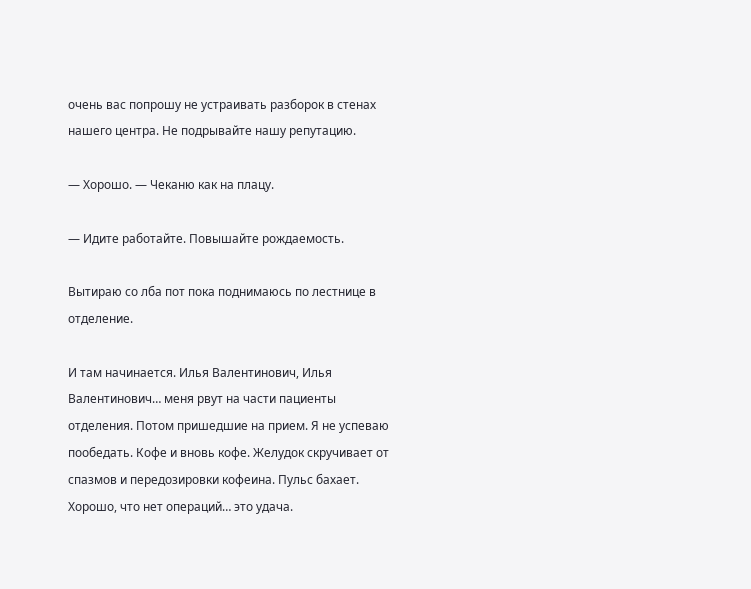очень вас попрошу не устраивать разборок в стенах нашего центра. Не подрывайте нашу репутацию.

— Хорошо. — Чеканю как на плацу.

— Идите работайте. Повышайте рождаемость.

Вытираю со лба пот пока поднимаюсь по лестнице в отделение.

И там начинается. Илья Валентинович, Илья Валентинович… меня рвут на части пациенты отделения. Потом пришедшие на прием. Я не успеваю пообедать. Кофе и вновь кофе. Желудок скручивает от спазмов и передозировки кофеина. Пульс бахает. Хорошо, что нет операций… это удача.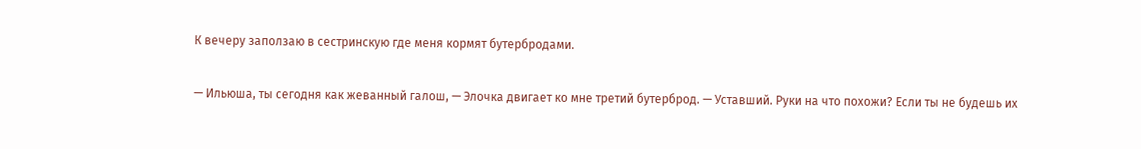К вечеру заползаю в сестринскую где меня кормят бутербродами.

— Ильюша, ты сегодня как жеванный галош, — Элочка двигает ко мне третий бутерброд. — Уставший. Руки на что похожи? Если ты не будешь их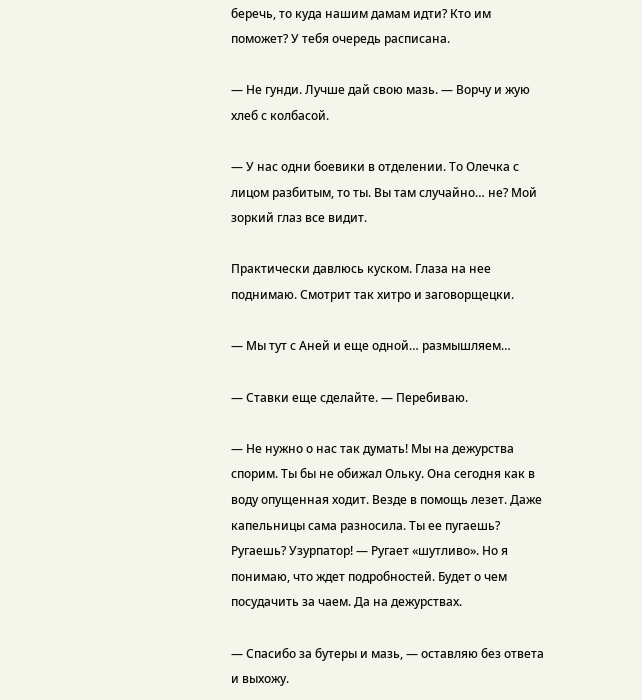беречь, то куда нашим дамам идти? Кто им поможет? У тебя очередь расписана.

— Не гунди. Лучше дай свою мазь. — Ворчу и жую хлеб с колбасой.

— У нас одни боевики в отделении. То Олечка с лицом разбитым, то ты. Вы там случайно… не? Мой зоркий глаз все видит.

Практически давлюсь куском. Глаза на нее поднимаю. Смотрит так хитро и заговорщецки.

— Мы тут с Аней и еще одной… размышляем…

— Ставки еще сделайте. — Перебиваю.

— Не нужно о нас так думать! Мы на дежурства спорим. Ты бы не обижал Ольку. Она сегодня как в воду опущенная ходит. Везде в помощь лезет. Даже капельницы сама разносила. Ты ее пугаешь? Ругаешь? Узурпатор! — Ругает «шутливо». Но я понимаю, что ждет подробностей. Будет о чем посудачить за чаем. Да на дежурствах.

— Спасибо за бутеры и мазь, — оставляю без ответа и выхожу.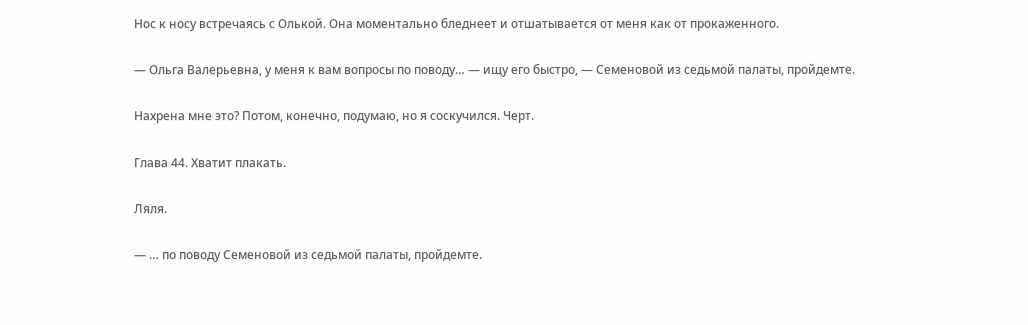Нос к носу встречаясь с Олькой. Она моментально бледнеет и отшатывается от меня как от прокаженного.

— Ольга Валерьевна, у меня к вам вопросы по поводу… — ищу его быстро, — Семеновой из седьмой палаты, пройдемте.

Нахрена мне это? Потом, конечно, подумаю, но я соскучился. Черт.

Глава 44. Хватит плакать.

Ляля.

— … по поводу Семеновой из седьмой палаты, пройдемте.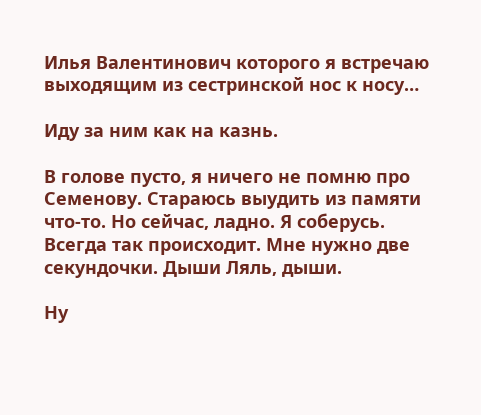Илья Валентинович которого я встречаю выходящим из сестринской нос к носу…

Иду за ним как на казнь.

В голове пусто, я ничего не помню про Семенову. Стараюсь выудить из памяти что-то. Но сейчас, ладно. Я соберусь. Всегда так происходит. Мне нужно две секундочки. Дыши Ляль, дыши.

Ну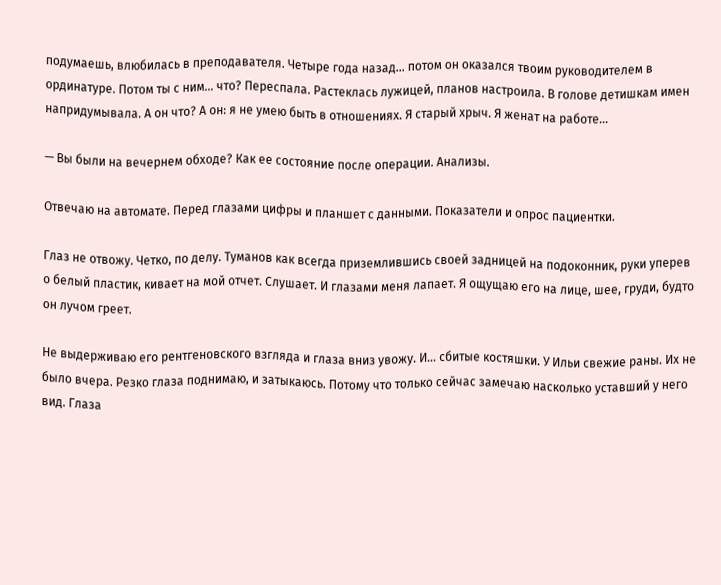подумаешь, влюбилась в преподавателя. Четыре года назад… потом он оказался твоим руководителем в ординатуре. Потом ты с ним… что? Переспала. Растеклась лужицей, планов настроила. В голове детишкам имен напридумывала. А он что? А он: я не умею быть в отношениях. Я старый хрыч. Я женат на работе…

— Вы были на вечернем обходе? Как ее состояние после операции. Анализы.

Отвечаю на автомате. Перед глазами цифры и планшет с данными. Показатели и опрос пациентки.

Глаз не отвожу. Четко, по делу. Туманов как всегда приземлившись своей задницей на подоконник, руки уперев о белый пластик, кивает на мой отчет. Слушает. И глазами меня лапает. Я ощущаю его на лице, шее, груди, будто он лучом греет.

Не выдерживаю его рентгеновского взгляда и глаза вниз увожу. И… сбитые костяшки. У Ильи свежие раны. Их не было вчера. Резко глаза поднимаю, и затыкаюсь. Потому что только сейчас замечаю насколько уставший у него вид. Глаза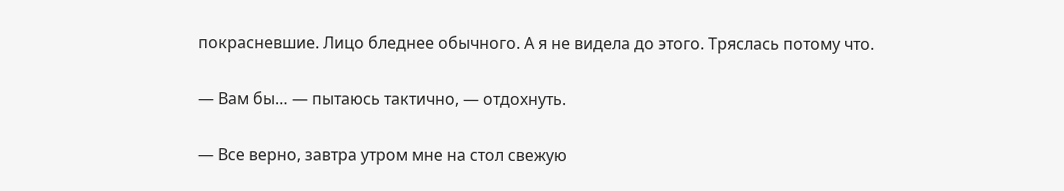покрасневшие. Лицо бледнее обычного. А я не видела до этого. Тряслась потому что.

— Вам бы… — пытаюсь тактично, — отдохнуть.

— Все верно, завтра утром мне на стол свежую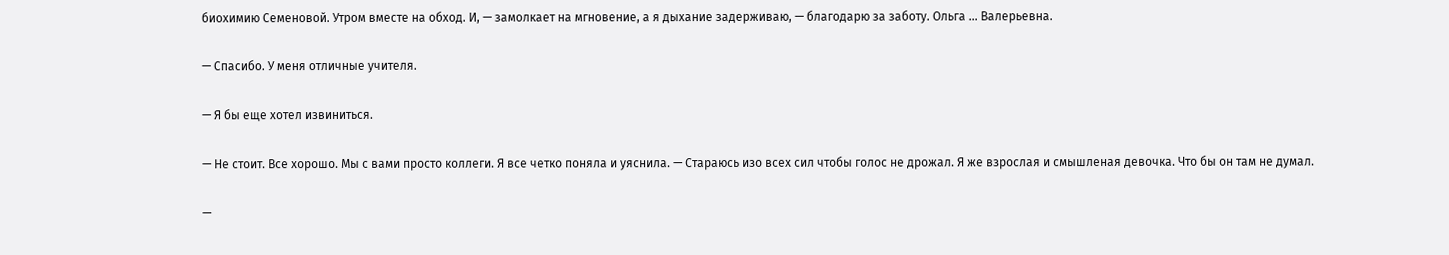биохимию Семеновой. Утром вместе на обход. И, — замолкает на мгновение, а я дыхание задерживаю, — благодарю за заботу. Ольга … Валерьевна.

— Спасибо. У меня отличные учителя.

— Я бы еще хотел извиниться.

— Не стоит. Все хорошо. Мы с вами просто коллеги. Я все четко поняла и уяснила. — Стараюсь изо всех сил чтобы голос не дрожал. Я же взрослая и смышленая девочка. Что бы он там не думал.

—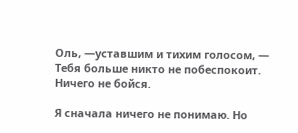Оль, —уставшим и тихим голосом, — Тебя больше никто не побеспокоит. Ничего не бойся.

Я сначала ничего не понимаю. Но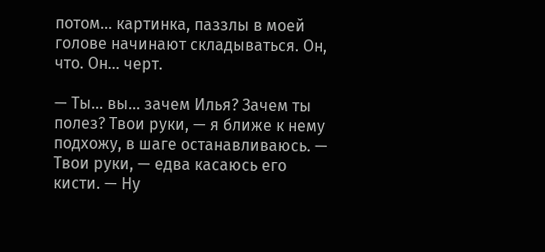потом… картинка, паззлы в моей голове начинают складываться. Он, что. Он… черт.

— Ты… вы… зачем Илья? Зачем ты полез? Твои руки, — я ближе к нему подхожу, в шаге останавливаюсь. — Твои руки, — едва касаюсь его кисти. — Ну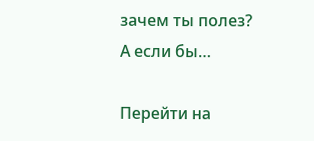зачем ты полез? А если бы…

Перейти на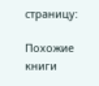страницу:

Похожие книги